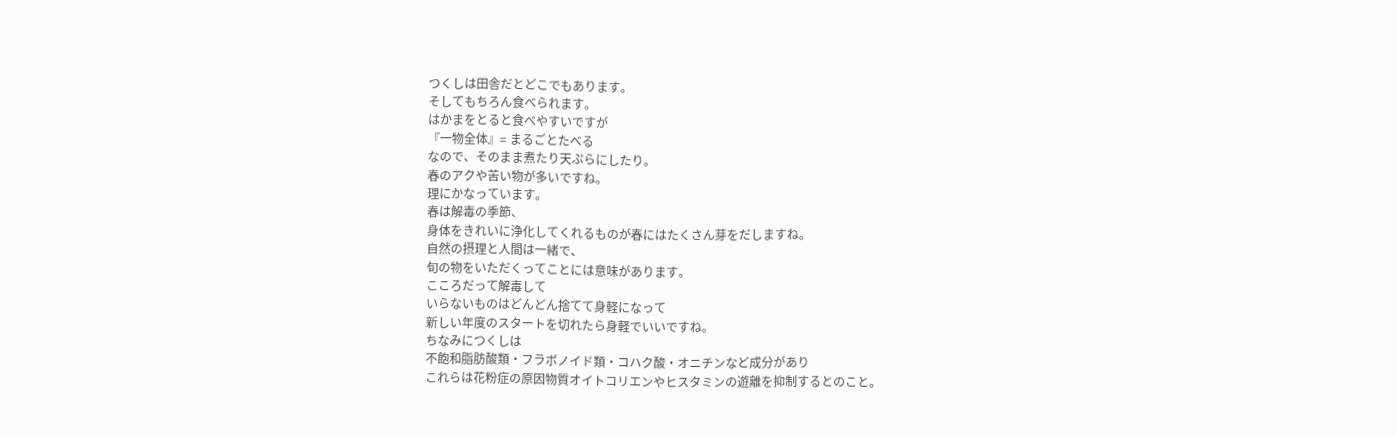つくしは田舎だとどこでもあります。
そしてもちろん食べられます。
はかまをとると食べやすいですが
『一物全体』= まるごとたべる
なので、そのまま煮たり天ぷらにしたり。
春のアクや苦い物が多いですね。
理にかなっています。
春は解毒の季節、
身体をきれいに浄化してくれるものが春にはたくさん芽をだしますね。
自然の摂理と人間は一緒で、
旬の物をいただくってことには意味があります。
こころだって解毒して
いらないものはどんどん捨てて身軽になって
新しい年度のスタートを切れたら身軽でいいですね。
ちなみにつくしは
不飽和脂肪酸類・フラボノイド類・コハク酸・オニチンなど成分があり
これらは花粉症の原因物質オイトコリエンやヒスタミンの遊離を抑制するとのこと。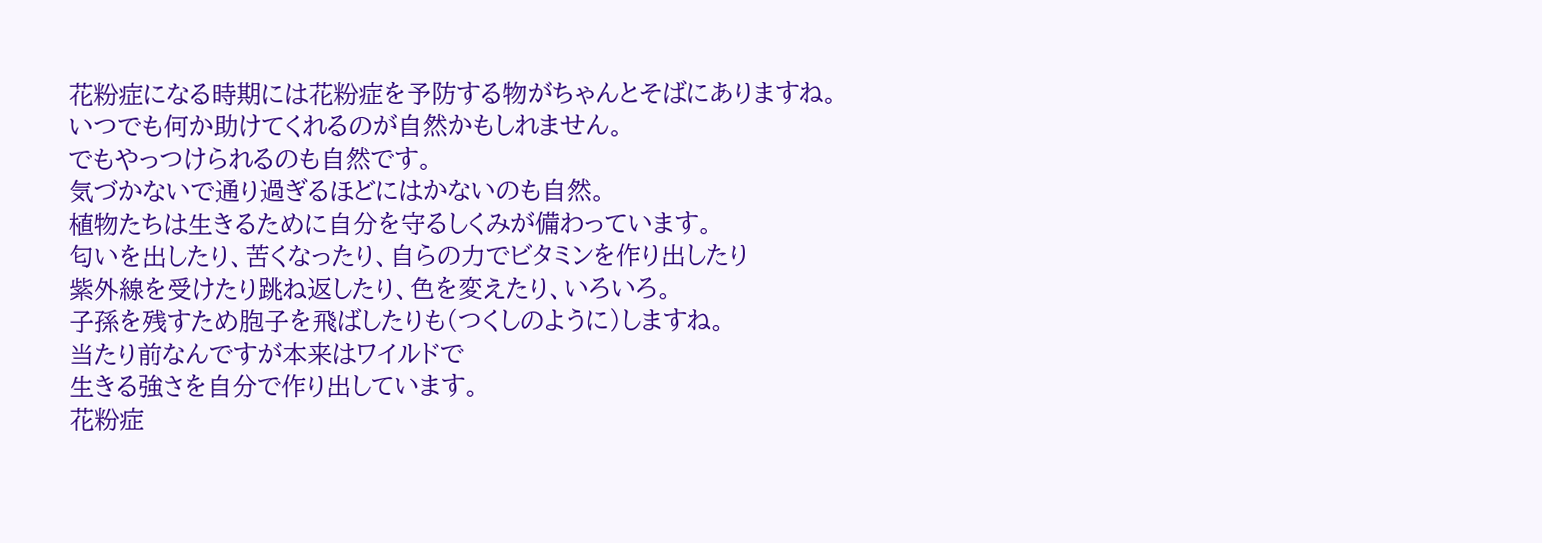花粉症になる時期には花粉症を予防する物がちゃんとそばにありますね。
いつでも何か助けてくれるのが自然かもしれません。
でもやっつけられるのも自然です。
気づかないで通り過ぎるほどにはかないのも自然。
植物たちは生きるために自分を守るしくみが備わっています。
匂いを出したり、苦くなったり、自らの力でビタミンを作り出したり
紫外線を受けたり跳ね返したり、色を変えたり、いろいろ。
子孫を残すため胞子を飛ばしたりも(つくしのように)しますね。
当たり前なんですが本来はワイルドで
生きる強さを自分で作り出しています。
花粉症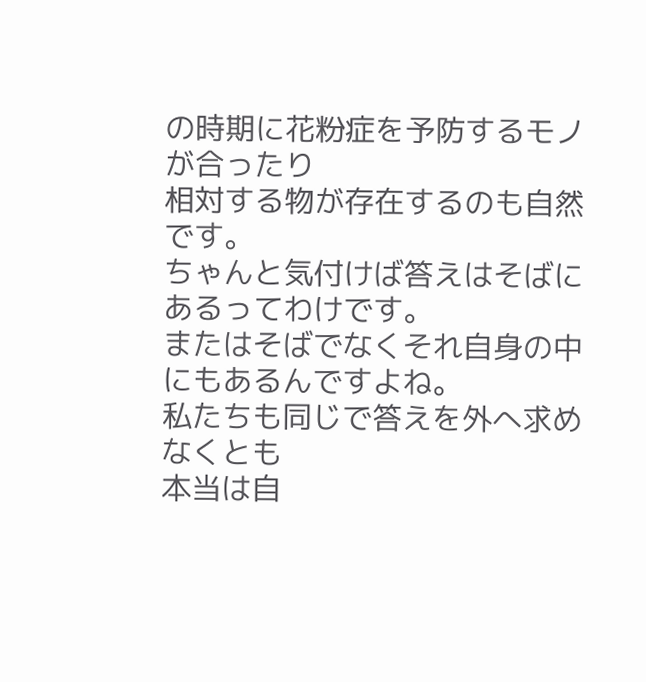の時期に花粉症を予防するモノが合ったり
相対する物が存在するのも自然です。
ちゃんと気付けば答えはそばにあるってわけです。
またはそばでなくそれ自身の中にもあるんですよね。
私たちも同じで答えを外へ求めなくとも
本当は自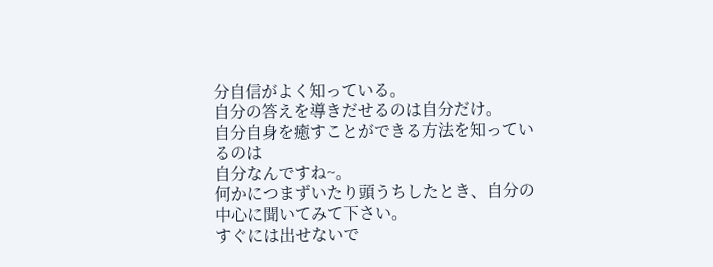分自信がよく知っている。
自分の答えを導きだせるのは自分だけ。
自分自身を癒すことができる方法を知っているのは
自分なんですね~。
何かにつまずいたり頭うちしたとき、自分の中心に聞いてみて下さい。
すぐには出せないで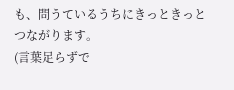も、問うているうちにきっときっと
つながります。
(言葉足らずで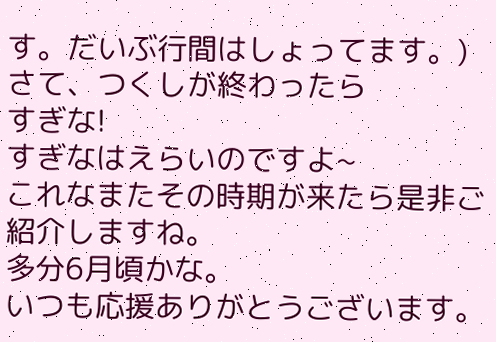す。だいぶ行間はしょってます。)
さて、つくしが終わったら
すぎな!
すぎなはえらいのですよ~
これなまたその時期が来たら是非ご紹介しますね。
多分6月頃かな。
いつも応援ありがとうございます。